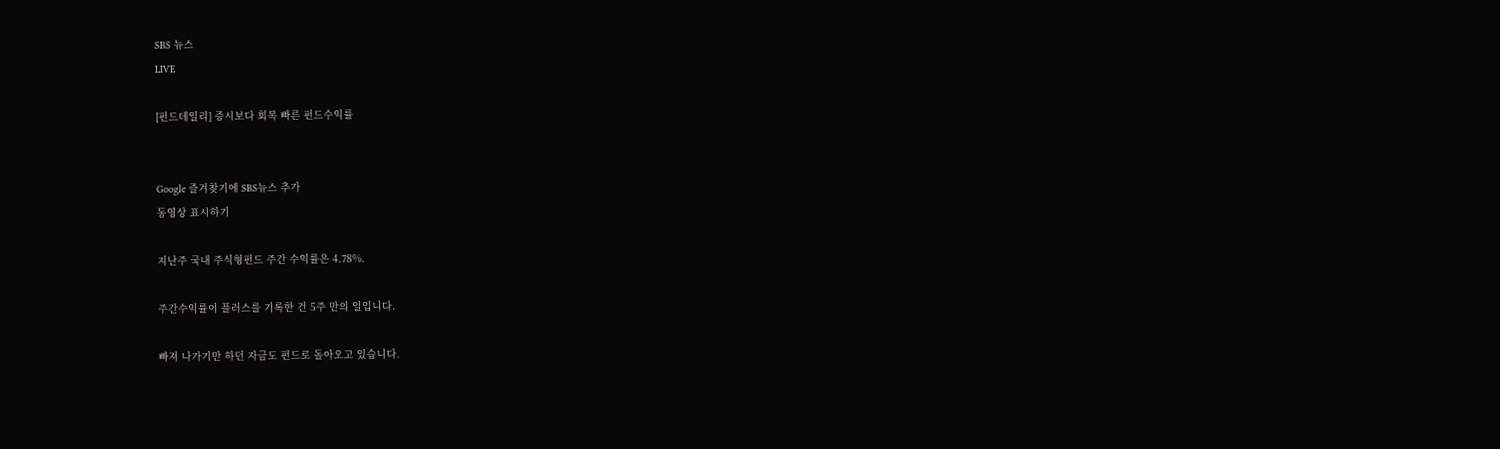SBS 뉴스
LIVE

[펀드데일리] 증시보다 회복 빠른 펀드수익률


Google 즐겨찾기에 SBS뉴스 추가
동영상 표시하기

지난주 국내 주식형펀드 주간 수익률은 4.78%.

주간수익률이 플러스를 기록한 건 5주 만의 일입니다.

빠져 나가기만 하던 자금도 펀드로 돌아오고 있습니다.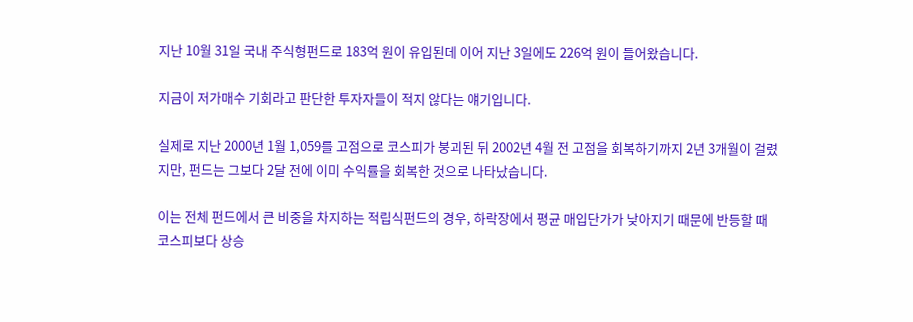지난 10월 31일 국내 주식형펀드로 183억 원이 유입된데 이어 지난 3일에도 226억 원이 들어왔습니다.

지금이 저가매수 기회라고 판단한 투자자들이 적지 않다는 얘기입니다.

실제로 지난 2000년 1월 1,059를 고점으로 코스피가 붕괴된 뒤 2002년 4월 전 고점을 회복하기까지 2년 3개월이 걸렸지만, 펀드는 그보다 2달 전에 이미 수익률을 회복한 것으로 나타났습니다.

이는 전체 펀드에서 큰 비중을 차지하는 적립식펀드의 경우, 하락장에서 평균 매입단가가 낮아지기 때문에 반등할 때 코스피보다 상승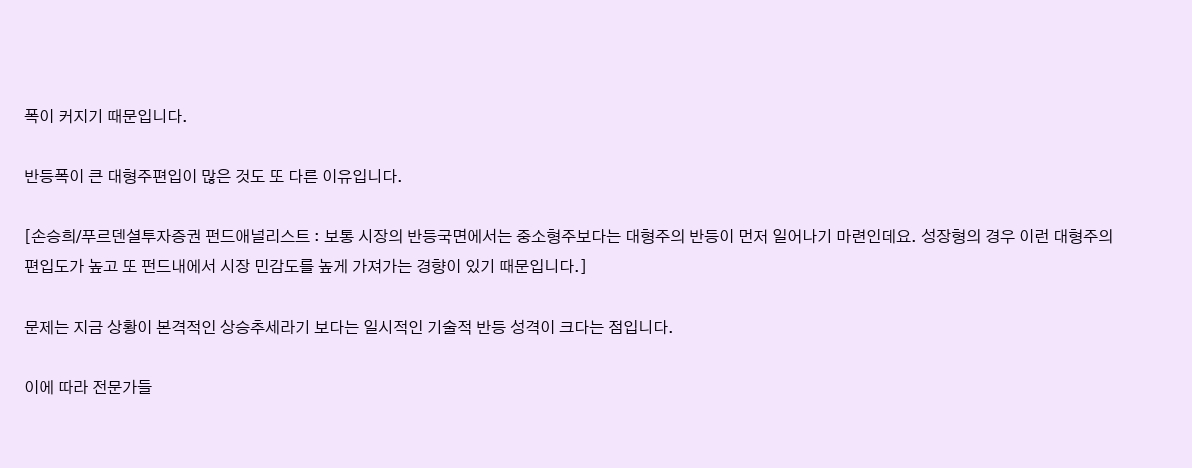폭이 커지기 때문입니다.

반등폭이 큰 대형주편입이 많은 것도 또 다른 이유입니다.

[손승희/푸르덴셜투자증권 펀드애널리스트 : 보통 시장의 반등국면에서는 중소형주보다는 대형주의 반등이 먼저 일어나기 마련인데요. 성장형의 경우 이런 대형주의 편입도가 높고 또 펀드내에서 시장 민감도를 높게 가져가는 경향이 있기 때문입니다.]

문제는 지금 상황이 본격적인 상승추세라기 보다는 일시적인 기술적 반등 성격이 크다는 점입니다.

이에 따라 전문가들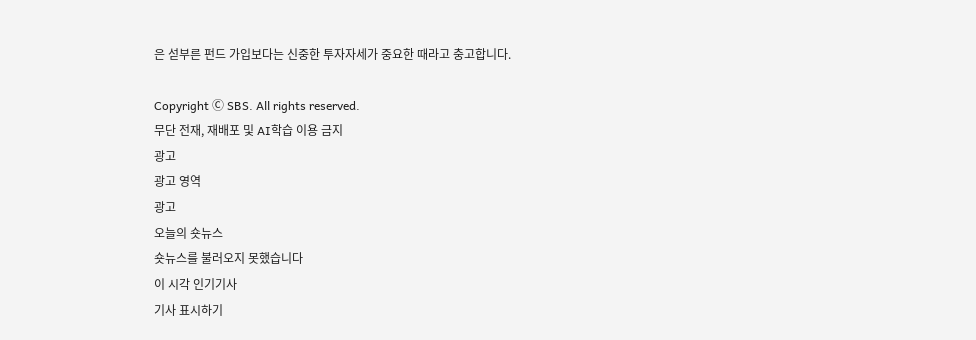은 섣부른 펀드 가입보다는 신중한 투자자세가 중요한 때라고 충고합니다.

Copyright Ⓒ SBS. All rights reserved.
무단 전재, 재배포 및 AI학습 이용 금지
광고
광고 영역
광고
오늘의 숏뉴스
숏뉴스를 불러오지 못했습니다
이 시각 인기기사
기사 표시하기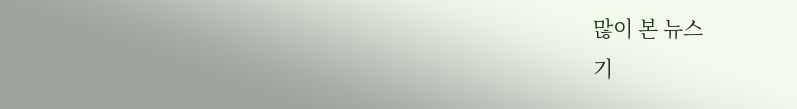많이 본 뉴스
기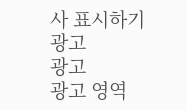사 표시하기
광고
광고
광고 영역